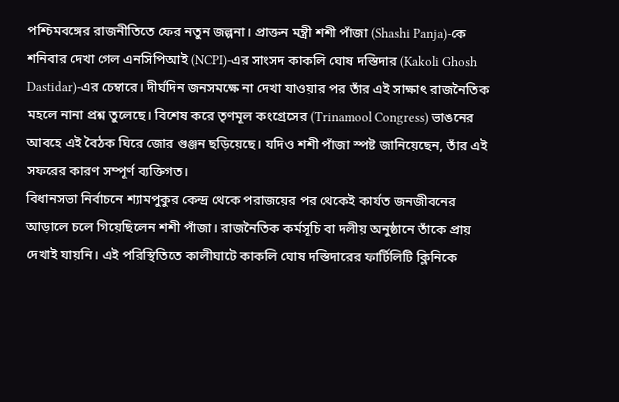পশ্চিমবঙ্গের রাজনীতিতে ফের নতুন জল্পনা। প্রাক্তন মন্ত্রী শশী পাঁজা (Shashi Panja)-কে শনিবার দেখা গেল এনসিপিআই (NCPI)-এর সাংসদ কাকলি ঘোষ দস্তিদার (Kakoli Ghosh Dastidar)-এর চেম্বারে। দীর্ঘদিন জনসমক্ষে না দেখা যাওয়ার পর তাঁর এই সাক্ষাৎ রাজনৈতিক মহলে নানা প্রশ্ন তুলেছে। বিশেষ করে তৃণমূল কংগ্রেসের (Trinamool Congress) ভাঙনের আবহে এই বৈঠক ঘিরে জোর গুঞ্জন ছড়িয়েছে। যদিও শশী পাঁজা স্পষ্ট জানিয়েছেন, তাঁর এই সফরের কারণ সম্পূর্ণ ব্যক্তিগত।
বিধানসভা নির্বাচনে শ্যামপুকুর কেন্দ্র থেকে পরাজয়ের পর থেকেই কার্যত জনজীবনের আড়ালে চলে গিয়েছিলেন শশী পাঁজা। রাজনৈতিক কর্মসূচি বা দলীয় অনুষ্ঠানে তাঁকে প্রায় দেখাই যায়নি। এই পরিস্থিতিতে কালীঘাটে কাকলি ঘোষ দস্তিদারের ফার্টিলিটি ক্লিনিকে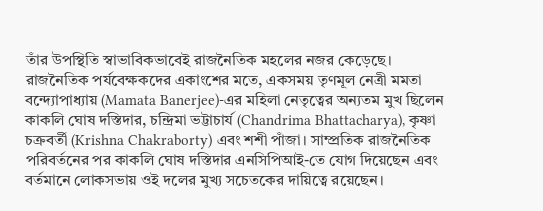তাঁর উপস্থিতি স্বাভাবিকভাবেই রাজনৈতিক মহলের নজর কেড়েছে।
রাজনৈতিক পর্যবেক্ষকদের একাংশের মতে, একসময় তৃণমূল নেত্রী মমতা বন্দ্যোপাধ্যায় (Mamata Banerjee)-এর মহিলা নেতৃত্বের অন্যতম মুখ ছিলেন কাকলি ঘোষ দস্তিদার, চন্দ্রিমা ভট্টাচার্য (Chandrima Bhattacharya), কৃষ্ণা চক্রবর্তী (Krishna Chakraborty) এবং শশী পাঁজা। সাম্প্রতিক রাজনৈতিক পরিবর্তনের পর কাকলি ঘোষ দস্তিদার এনসিপিআই-তে যোগ দিয়েছেন এবং বর্তমানে লোকসভায় ওই দলের মুখ্য সচেতকের দায়িত্বে রয়েছেন।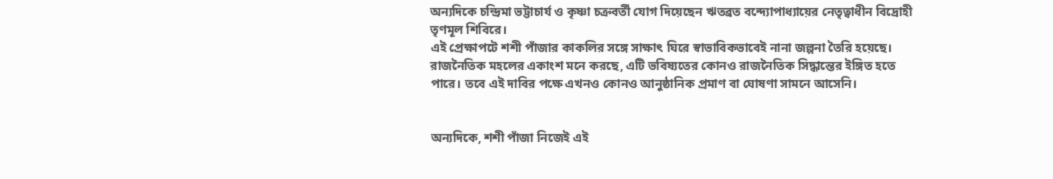অন্যদিকে চন্দ্রিমা ভট্টাচার্য ও কৃষ্ণা চক্রবর্তী যোগ দিয়েছেন ঋতব্রত বন্দ্যোপাধ্যায়ের নেতৃত্বাধীন বিদ্রোহী তৃণমূল শিবিরে।
এই প্রেক্ষাপটে শশী পাঁজার কাকলির সঙ্গে সাক্ষাৎ ঘিরে স্বাভাবিকভাবেই নানা জল্পনা তৈরি হয়েছে। রাজনৈতিক মহলের একাংশ মনে করছে, এটি ভবিষ্যতের কোনও রাজনৈতিক সিদ্ধান্তের ইঙ্গিত হতে পারে। তবে এই দাবির পক্ষে এখনও কোনও আনুষ্ঠানিক প্রমাণ বা ঘোষণা সামনে আসেনি।


অন্যদিকে, শশী পাঁজা নিজেই এই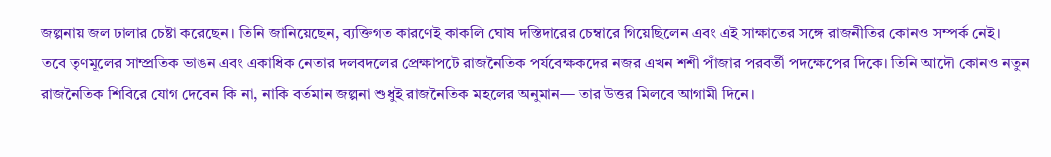জল্পনায় জল ঢালার চেষ্টা করেছেন। তিনি জানিয়েছেন, ব্যক্তিগত কারণেই কাকলি ঘোষ দস্তিদারের চেম্বারে গিয়েছিলেন এবং এই সাক্ষাতের সঙ্গে রাজনীতির কোনও সম্পর্ক নেই।
তবে তৃণমূলের সাম্প্রতিক ভাঙন এবং একাধিক নেতার দলবদলের প্রেক্ষাপটে রাজনৈতিক পর্যবেক্ষকদের নজর এখন শশী পাঁজার পরবর্তী পদক্ষেপের দিকে। তিনি আদৌ কোনও নতুন রাজনৈতিক শিবিরে যোগ দেবেন কি না, নাকি বর্তমান জল্পনা শুধুই রাজনৈতিক মহলের অনুমান— তার উত্তর মিলবে আগামী দিনে।